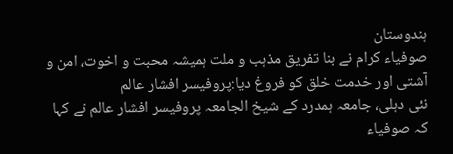ہندوستان
صوفیاء کرام نے بنا تفریق مذہب و ملت ہمیشہ محبت و اخوت، امن و آشتی اور خدمت خلق کو فروغ دیا:پروفیسر افشار عالم
نئی دہلی، جامعہ ہمدرد کے شیخ الجامعہ پروفیسر افشار عالم نے کہا کہ صوفیاء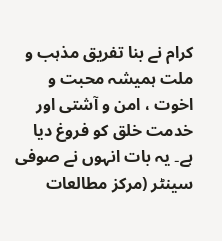کرام نے بنا تفریق مذہب و ملت ہمیشہ محبت و اخوت ، امن و آشتی اور خدمت خلق کو فروغ دیا ہے۔ یہ بات انہوں نے صوفی سینٹر (مرکز مطالعات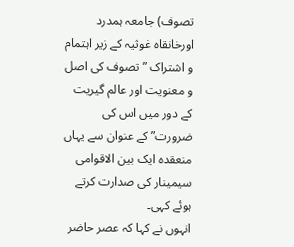تصوف) جامعہ ہمدرد اورخانقاہ غوثیہ کے زیر اہتمام و اشتراک ” تصوف کی اصل و معنویت اور عالم گیریت کے دور میں اس کی ضرورت” کے عنوان سے یہاں منعقدہ ایک بین الاقوامی سیمینار کی صدارت کرتے ہوئے کہی۔
انہوں نے کہا کہ عصر حاضر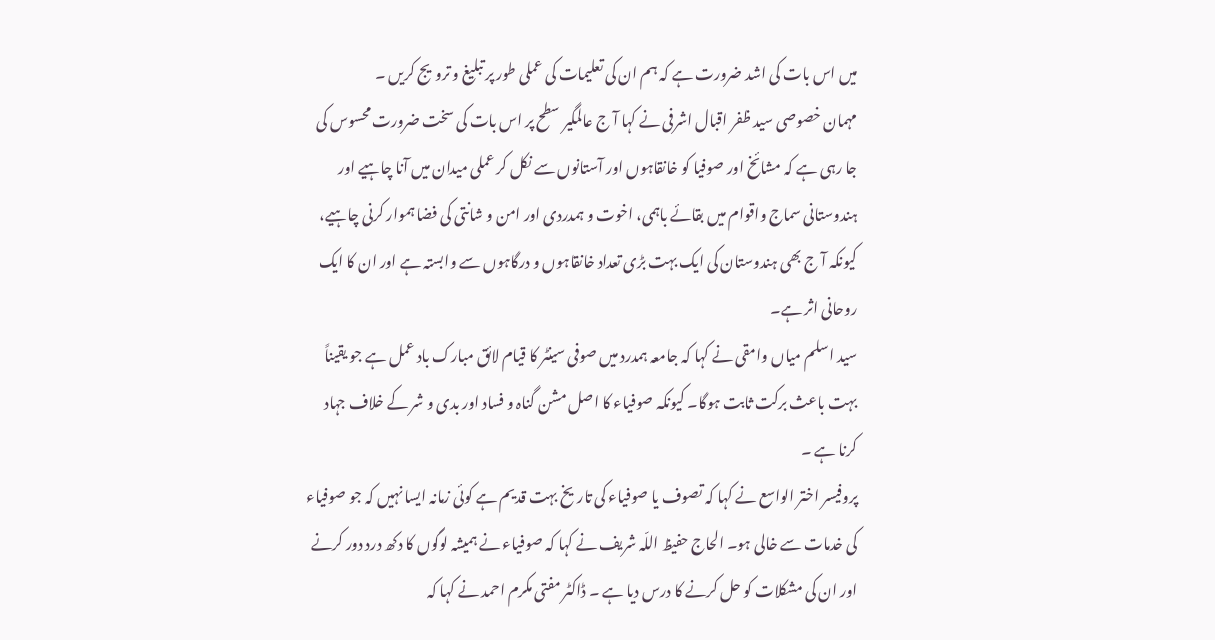میں اس بات کی اشد ضرورت ہے کہ ہم ان کی تعلیمات کی عملی طور پر تبلیغ و ترویج کریں ۔
مہمان خصوصی سید ظفر اقبال اشرفی نے کہا آ ج عالمگیر سطح پر اس بات کی سخت ضرورت محسوس کی جا رہی ہے کہ مشائخ اور صوفیا کو خانقاہوں اور آستانوں سے نکل کر عملی میدان میں آنا چاہیے اور ہندوستانی سماج واقوام میں بقائے باہمی، اخوت و ہمدردی اور امن و شانتی کی فضا ہموار کرنی چاہیے، کیونکہ آ ج بھی ہندوستان کی ایک بہت بڑی تعداد خانقاہوں و درگاہوں سے وابستہ ہے اور ان کا ایک روحانی اثر ہے۔
سید اسلم میاں وامقی نے کہا کہ جامعہ ہمدرد میں صوفی سینٹر کا قیام لائق مبارک باد عمل ہے جو یقیناً بہت باعث برکت ثابت ہوگا۔ کیونکہ صوفیاء کا اصل مشن گناہ و فساد اور بدی و شر کے خلاف جہاد کرنا ہے ۔
پروفیسر اختر الواسع نے کہا کہ تصوف یا صوفیاء کی تاریخ بہت قدیم ہے کوئی زمانہ ایسا نہیں کہ جو صوفیاء کی خدمات سے خالی ہو۔ الحاج حفیظ اللّہ شریف نے کہا کہ صوفیاء نے ہمیشہ لوگوں کا دکھ درد دور کرنے اور ان کی مشکلات کو حل کرنے کا درس دیا ہے ۔ ڈاکٹر مفتی مکرم احمد نے کہا کہ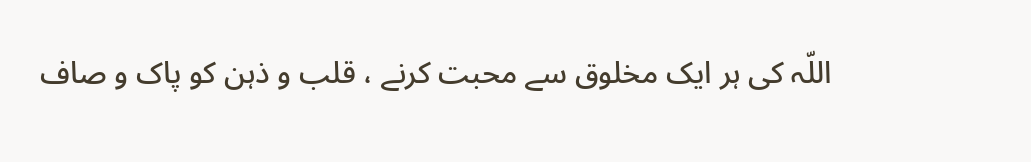اللّہ کی ہر ایک مخلوق سے محبت کرنے ، قلب و ذہن کو پاک و صاف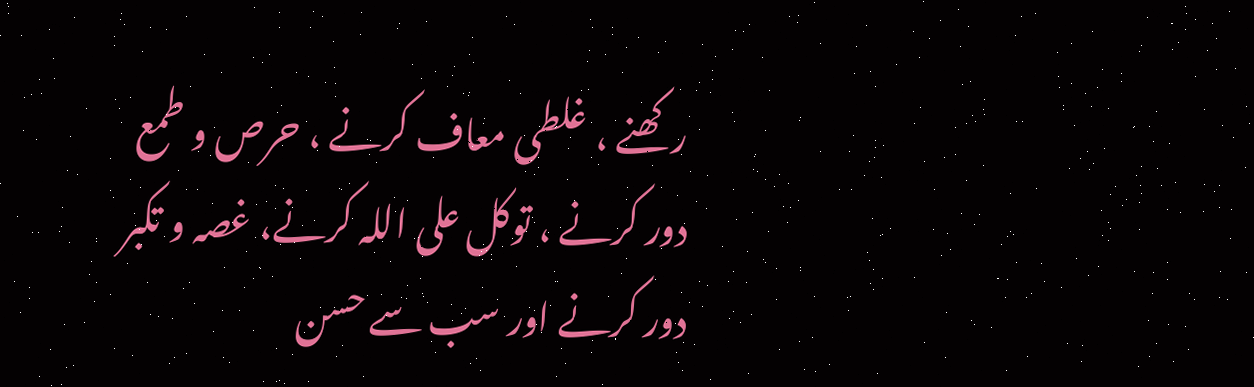رکھنے ، غلطی معاف کرنے ، حرص و طمع دور کرنے ، توکل علی اللہ کرنے، غصہ و تکبر دور کرنے اور سب سے حسن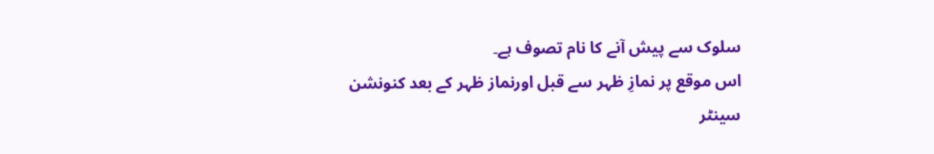سلوک سے پیش آنے کا نام تصوف ہے۔
اس موقع پر نمازِ ظہر سے قبل اورنماز ظہر کے بعد کنونشن سینٹر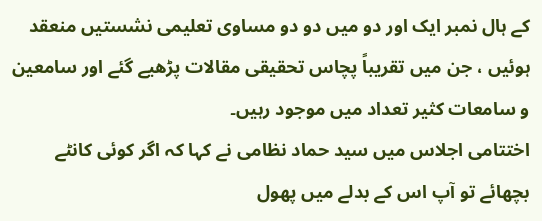کے ہال نمبر ایک اور دو میں دو دو مساوی تعلیمی نشستیں منعقد ہوئیں ، جن میں تقریباً پچاس تحقیقی مقالات پڑھیے گئے اور سامعین و سامعات کثیر تعداد میں موجود رہیں۔
اختتامی اجلاس میں سید حماد نظامی نے کہا کہ اگر کوئی کانٹے بچھائے تو آپ اس کے بدلے میں پھول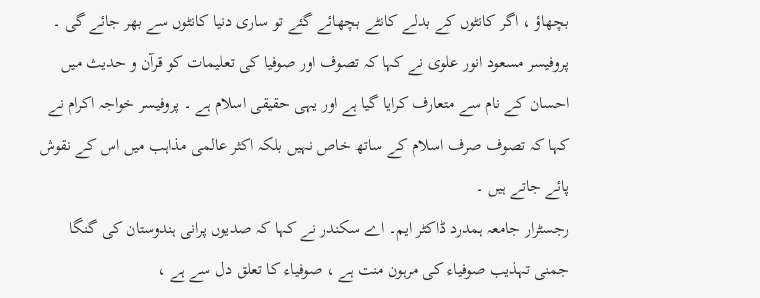بچھاؤ ، اگر کانٹوں کے بدلے کانٹے بچھائے گئے تو ساری دنیا کانٹوں سے بھر جائے گی ۔
پروفیسر مسعود انور علوی نے کہا کہ تصوف اور صوفیا کی تعلیمات کو قرآن و حدیث میں احسان کے نام سے متعارف کرایا گیا ہے اور یہی حقیقی اسلام ہے ۔ پروفیسر خواجہ اکرام نے کہا کہ تصوف صرف اسلام کے ساتھ خاص نہیں بلکہ اکثر عالمی مذاہب میں اس کے نقوش پائے جاتے ہیں ۔
رجسٹرار جامعہ ہمدرد ڈاکٹر ایم۔ اے سکندر نے کہا کہ صدیوں پرانی ہندوستان کی گنگا جمنی تہذیب صوفیاء کی مرہون منت ہے ، صوفیاء کا تعلق دل سے ہے ،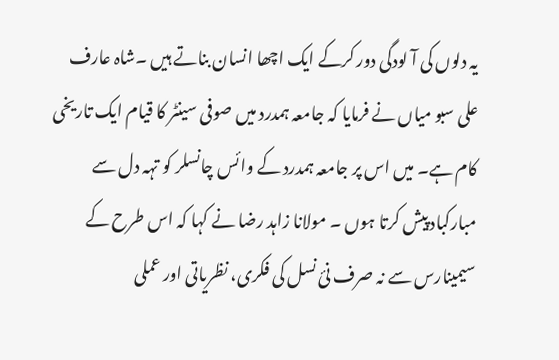یہ دلوں کی آ لودگی دور کرکے ایک اچھا انسان بناتے ہیں ۔شاہ عارف علی سبو میاں نے فرمایا کہ جامعہ ہمدرد میں صوفی سینٹر کا قیام ایک تاریخی کام ہے۔ میں اس پر جامعہ ہمدرد کے وائس چانسلر کو تہہ دل سے مبارکباد پیش کرتا ہوں ۔ مولانا زاہد رضا نے کہا کہ اس طرح کے سیمینارس سے نہ صرف نئ نسل کی فکری، نظریاتی اور عملی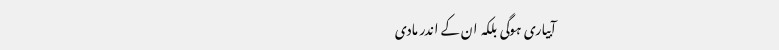آبیاری ہوگی بلکہ ان کے اندر مادی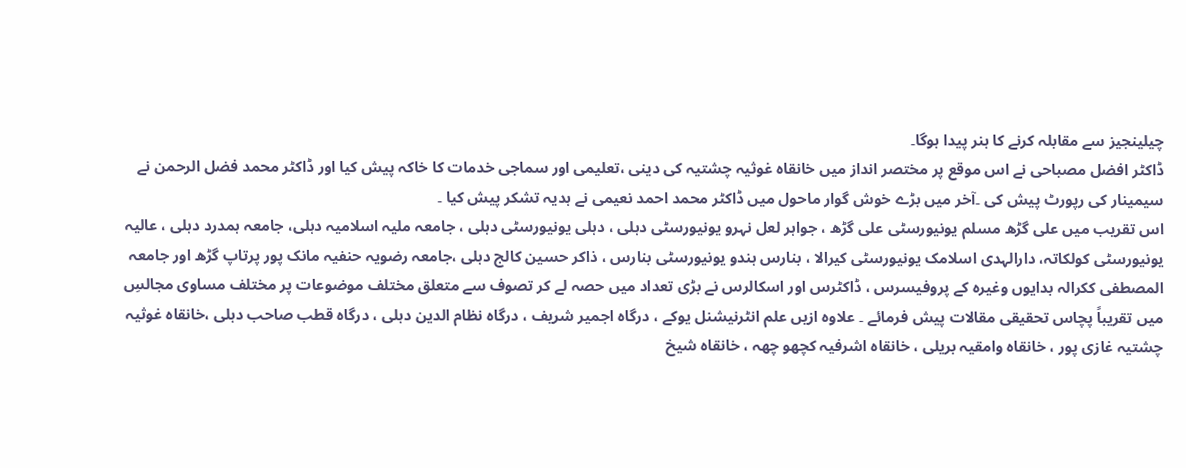چیلینجیز سے مقابلہ کرنے کا ہنر پیدا ہوگا۔
ڈاکٹر افضل مصباحی نے اس موقع پر مختصر انداز میں خانقاہ غوثیہ چشتیہ کی دینی ،تعلیمی اور سماجی خدمات کا خاکہ پیش کیا اور ڈاکٹر محمد فضل الرحمن نے سیمینار کی رپورٹ پیش کی ۔آخر میں بڑے خوش گوار ماحول میں ڈاکٹر محمد احمد نعیمی نے ہدیہ تشکر پیش کیا ۔
اس تقریب میں علی گڑھ مسلم یونیورسٹی علی گڑھ ، جواہر لعل نہرو یونیورسٹی دہلی ، دہلی یونیورسٹی دہلی ، جامعہ ملیہ اسلامیہ دہلی، جامعہ ہمدرد دہلی ، عالیہ یونیورسٹی کولکاتہ، دارالہدی اسلامک یونیورسٹی کیرالا ، بنارس ہندو یونیورسٹی بنارس ، ذاکر حسین کالج دہلی ،جامعہ رضویہ حنفیہ مانک پور پرتاپ گڑھ اور جامعہ المصطفی ککرالہ بدایوں وغیرہ کے پروفیسرس ، ڈاکٹرس اور اسکالرس نے بڑی تعداد میں حصہ لے کر تصوف سے متعلق مختلف موضوعات پر مختلف مساوی مجالسِ میں تقریباً پچاس تحقیقی مقالات پیش فرمائے ۔ علاوہ ازیں علم انٹرنیشنل یوکے ، درگاہ اجمیر شریف ، درگاہ نظام الدین دہلی ، درگاہ قطب صاحب دہلی ،خانقاہ غوثیہ چشتیہ غازی پور ، خانقاہ وامقیہ بریلی ، خانقاہ اشرفیہ کچھو چھہ ، خانقاہ شیخ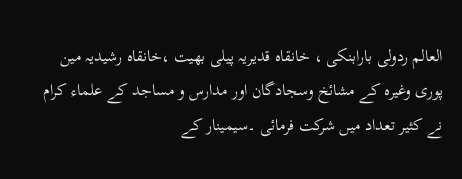العالم ردولی بارابنکی ، خانقاہ قدیریہ پیلی بھیت ،خانقاہ رشیدیہ مین پوری وغیرہ کے مشائخ وسجادگان اور مدارس و مساجد کے علماء کرام نے کثیر تعداد میں شرکت فرمائی ۔سیمینار کے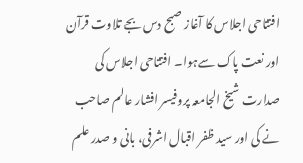افتتاحی اجلاس کا آغاز صبح دس بجے تلاوت قرآن اور نعت پاک سےہوا۔ افتتاحی اجلاس کی صدارت شیخ الجامعہ پروفیسر افشار عالم صاحب نے کی اور سید ظفر اقبال اشرفی، بانی و صدر علم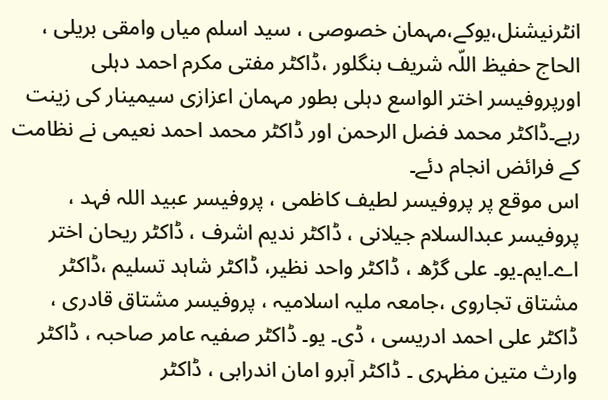انٹرنیشنل،یوکے،مہمان خصوصی ، سید اسلم میاں وامقی بریلی ، الحاج حفیظ اللّہ شریف بنگلور ،ڈاکٹر مفتی مکرم احمد دہلی اورپروفیسر اختر الواسع دہلی بطور مہمان اعزازی سیمینار کی زینت رہے۔ڈاکٹر محمد فضل الرحمن اور ڈاکٹر محمد احمد نعیمی نے نظامت کے فرائض انجام دئے۔
اس موقع پر پروفیسر لطیف کاظمی ، پروفیسر عبید اللہ فہد ، پروفیسر عبدالسلام جیلانی ، ڈاکٹر ندیم اشرف ، ڈاکٹر ریحان اختر اے۔ایم۔یو۔ علی گڑھ ، ڈاکٹر واحد نظیر، ڈاکٹر شاہد تسلیم ،ڈاکٹر مشتاق تجاروی ،جامعہ ملیہ اسلامیہ ، پروفیسر مشتاق قادری ، ڈاکٹر علی احمد ادریسی ، ڈی۔ یو۔ ڈاکٹر صفیہ عامر صاحبہ ، ڈاکٹر وارث متین مظہری ۔ ڈاکٹر آبرو امان اندرابی ، ڈاکٹر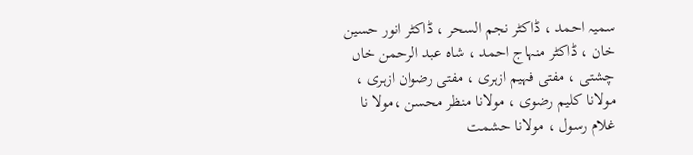سمیہ احمد ، ڈاکٹر نجم السحر ، ڈاکٹر انور حسین خان ، ڈاکٹر منہاج احمد ، شاہ عبد الرحمن خاں چشتی ، مفتی فہیم ازہری ، مفتی رضوان ازہری ، مولانا کلیم رضوی ، مولانا منظر محسن ،مولا نا غلام رسول ، مولانا حشمت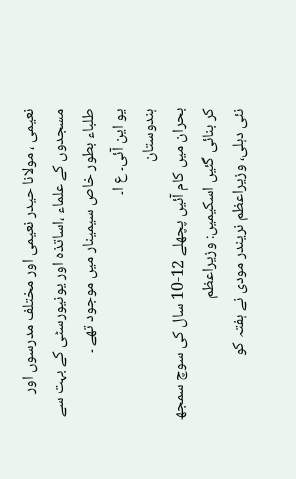نعیمی ، مولانا حیدر نعیمی اور مختلف مدرسوں اور مسجدوں کے علماء ،اساتذہ اور یونیورسٹی کے بہت سے طلباء بطور خاص سیمینار میں موجود تھے ۔
یو این آئی۔ ع ا۔
ہندوستان
بحران میں کام آئیں پچھلے 12-10 سال کی سوچ سمجھ کر بنائی گئیں اسکیمیں: وزیراعظم
نئی دہلی، وزیراعظم نریندر مودی نے ہفتہ کو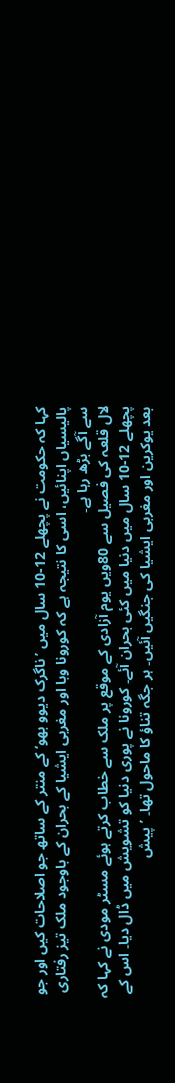کہا کہ حکومت نے پچھلے 12-10 سال میں ’ناگرک دیوو بھو‘ کے منتر کے ساتھ جو اصلاحات کیں اور جو پالیسیاں اپنائیں، اسی کا نتیجہ ہے کہ کورونا وبا اور مغربی ایشیا کے بحران کے باوجود ملک تیز رفتاری سے آگے بڑھ رہا ہے۔
لال قلعہ کی فصیل سے 80ویں یوم آزادی کے موقع پر ملک سے خطاب کرتے ہوئے مسٹر مودی نے کہا کہ پچھلے 12-10 سال میں دنیا میں کئی بحران آئے۔ کورونا نے پوری دنیا کو تشویش میں ڈال دیا۔ اس کے بعد یوکرین اور مغربی ایشیا کی جنگیں آئیں۔ ہر جگہ تناؤ کا ماحول تھا۔ ’پیش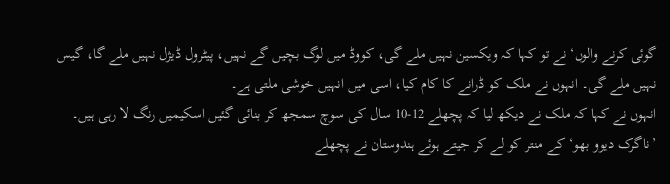گوئی کرنے والوں‘ نے تو کہا کہ ویکسین نہیں ملے گی، کووڈ میں لوگ بچیں گے نہیں، پیٹرول ڈیژل نہیں ملے گا، گیس نہیں ملے گی۔ انہوں نے ملک کو ڈرانے کا کام کیا، اسی میں انہیں خوشی ملتی ہے۔
انہوں نے کہا کہ ملک نے دیکھ لیا کہ پچھلے 12-10 سال کی سوچ سمجھ کر بنائی گئیں اسکیمیں رنگ لا رہی ہیں۔ ’ناگرک دیوو بھو‘ کے منتر کو لے کر جیتے ہوئے ہندوستان نے پچھلے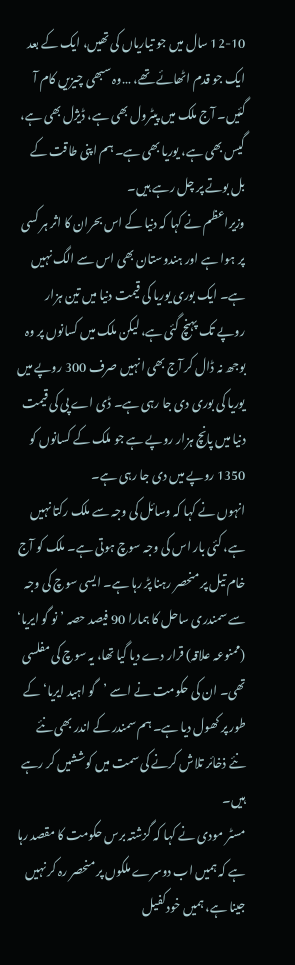12-10 سال میں جو تیاریاں کی تھیں، ایک کے بعد ایک جو قدم اٹھائے تھے، …وہ سبھی چیزیں کام آ گئیں۔ آج ملک میں پیٹرول بھی ہے، ڈیژل بھی ہے، گیس بھی ہے، یوریا بھی ہے۔ ہم اپنی طاقت کے بل بوتے پر چل رہے ہیں۔
وزیراعظم نے کہا کہ دنیا کے اس بحران کا اثر ہر کسی پر ہوا ہے اور ہندوستان بھی اس سے الگ نہیں ہے۔ ایک بوری یوریا کی قیمت دنیا میں تین ہزار روپے تک پہنچ گئی ہے، لیکن ملک میں کسانوں پر وہ بوجھ نہ ڈال کر آج بھی انہیں صرف 300 روپے میں یوریا کی بوری دی جا رہی ہے۔ ڈی اے پی کی قیمت دنیا میں پانچ ہزار روپے ہے جو ملک کے کسانوں کو 1350 روپے میں دی جا رہی ہے۔
انہوں نے کہا کہ وسائل کی وجہ سے ملک رکتا نہیں ہے، کئی بار اس کی وجہ سوچ ہوتی ہے۔ ملک کو آج خام تیل پر منحصر رہنا پڑ رہا ہے۔ ایسی سوچ کی وجہ سے سمندری ساحل کا ہمارا 90 فیصد حصہ ’نو گو ایریا‘ (ممنوعہ علاقہ) قرار دے دیا گیا تھا، یہ سوچ کی مفلسی تھی۔ ان کی حکومت نے اسے ’گو اہید ایریا‘ کے طور پر کھول دیا ہے۔ ہم سمندر کے اندر بھی نئے نئے ذخائر تلاش کرنے کی سمت میں کوششیں کر رہے ہیں۔
مسٹر مودی نے کہا کہ گزشتہ برس حکومت کا مقصد رہا ہے کہ ہمیں اب دوسرے ملکوں پر منحصر رہ کر نہیں جینا ہے، ہمیں خودکفیل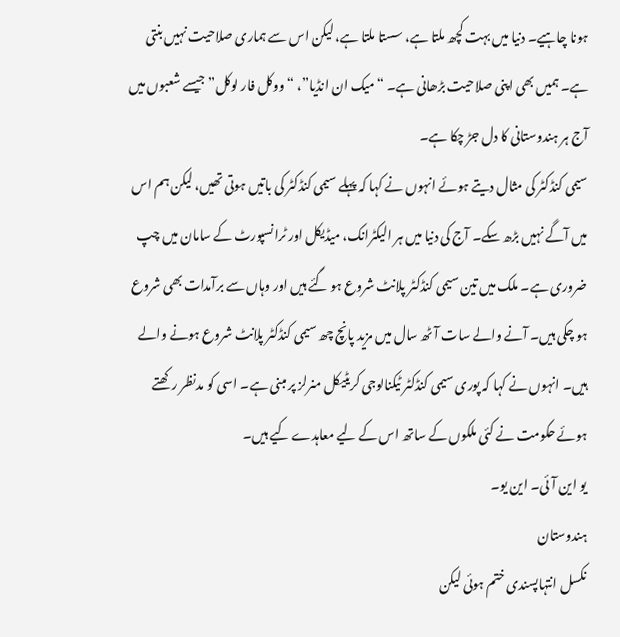ہونا چاہیے۔ دنیا میں بہت کچھ ملتا ہے، سستا ملتا ہے، لیکن اس سے ہماری صلاحیت نہیں بنتی ہے۔ ہمیں بھی اپنی صلاحیت بڑھانی ہے۔ “میک ان انڈیا”، “ووکل فار لوکل” جیسے شعبوں میں آج ہر ہندوستانی کا دل جڑ چکا ہے۔
سیمی کنڈکٹر کی مثال دیتے ہوئے انہوں نے کہا کہ پہلے سیمی کنڈکٹر کی باتیں ہوتی تھیں، لیکن ہم اس میں آگے نہیں بڑھ سکے۔ آج کی دنیا میں ہر الیکٹرانک، میڈیکل اور ٹرانسپورٹ کے سامان میں چپ ضروری ہے۔ ملک میں تین سیمی کنڈکٹر پلانٹ شروع ہو گئے ہیں اور وہاں سے برآمدات بھی شروع ہو چکی ہیں۔ آنے والے سات آٹھ سال میں مزید پانچ چھ سیمی کنڈکٹر پلانٹ شروع ہونے والے ہیں۔ انہوں نے کہا کہ پوری سیمی کنڈکٹر ٹیکنالوجی کریٹیکل منرلز پر مبنی ہے۔ اسی کو مدنظر رکھتے ہوئے حکومت نے کئی ملکوں کے ساتھ اس کے لیے معاہدے کیے ہیں۔
یو این آئی۔ این یو۔
ہندوستان
نکسل انتہاپسندی ختم ہوئی لیکن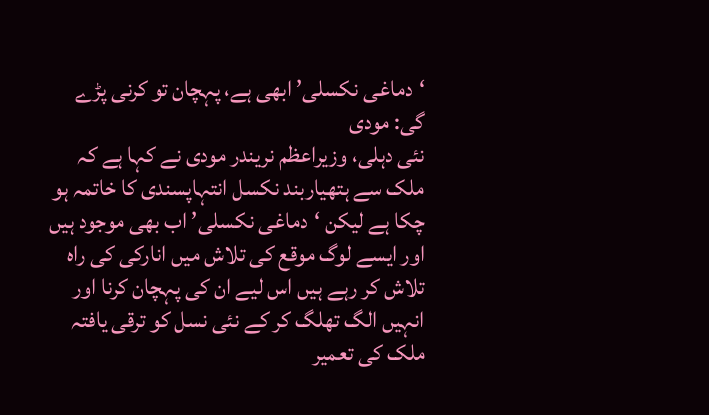‘دماغی نکسلی’ ابھی ہے، پہچان تو کرنی پڑے گی: مودی
نئی دہلی، وزیراعظم نریندر مودی نے کہا ہے کہ ملک سے ہتھیاربند نکسل انتہاپسندی کا خاتمہ ہو چکا ہے لیکن ‘دماغی نکسلی’ اب بھی موجود ہیں اور ایسے لوگ موقع کی تلاش میں انارکی کی راہ تلاش کر رہے ہیں اس لیے ان کی پہچان کرنا اور انہیں الگ تھلگ کر کے نئی نسل کو ترقی یافتہ ملک کی تعمیر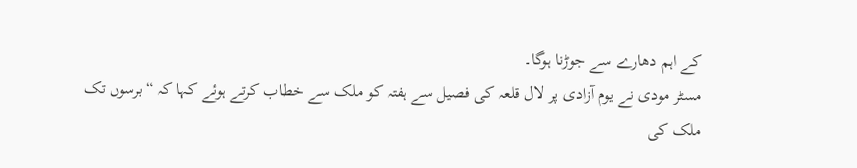کے اہم دھارے سے جوڑنا ہوگا۔
مسٹر مودی نے یوم آزادی پر لال قلعہ کی فصیل سے ہفتہ کو ملک سے خطاب کرتے ہوئے کہا کہ “برسوں تک ملک کی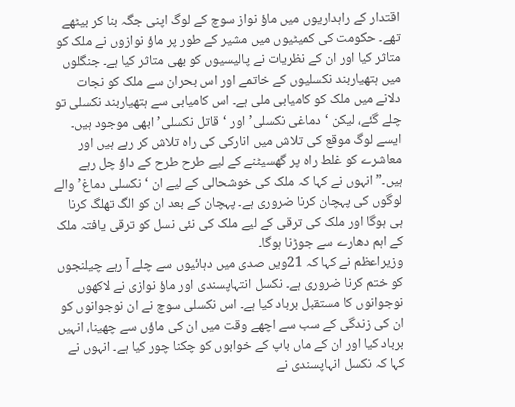اقتدار کے راہداریوں میں ماؤ نواز سوچ کے لوگ اپنی جگہ بنا کر بیٹھے تھے۔ حکومت کی کمیٹیوں میں مشیر کے طور پر ماؤ نوازوں نے ملک کو متاثر کیا اور ان کے نظریات نے پالیسیوں کو بھی متاثر کیا ہے۔ جنگلوں میں ہتھیاربند نکسلیوں کے خاتمے اور اس بحران سے ملک کو نجات دلانے میں ملک کو کامیابی ملی ہے۔ اس کامیابی سے ہتھیاربند نکسلی تو چلے گئے، لیکن ‘دماغی نکسلی’ اور ‘قاتل نکسلی’ ابھی موجود ہیں۔ ایسے لوگ موقع کی تلاش میں انارکی کی راہ تلاش کر رہے ہیں اور معاشرے کو غلط راہ پر گھسیٹنے کے لیے طرح طرح کے داؤ چل رہے ہیں۔” انہوں نے کہا کہ ملک کی خوشحالی کے لیے ان ‘نکسلی دماغ’ والے لوگوں کی پہچان کرنا ضروری ہے۔ پہچان کے بعد ان کو الگ تھلگ کرنا ہی ہوگا اور ملک کی ترقی کے لیے ملک کی نئی نسل کو ترقی یافتہ ملک کے اہم دھارے سے جوڑنا ہوگا۔
وزیراعظم نے کہا کہ 21ویں صدی میں دہائیوں سے چلے آ رہے چیلنجوں کو ختم کرنا ضروری ہے۔ نکسل انتہاپسندی اور ماؤ نوازی نے لاکھوں نوجوانوں کا مستقبل برباد کیا ہے۔ اس نکسلی سوچ نے ان نوجوانوں کو ان کی زندگی کے سب سے اچھے وقت میں ان کی ماؤں سے چھینا، انہیں برباد کیا اور ان کے ماں باپ کے خوابوں کو چکنا چور کیا ہے۔ انہوں نے کہا کہ نکسل انہاپسندی نے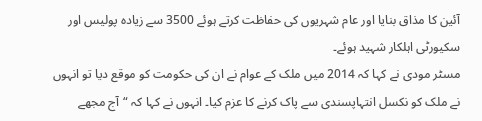آئین کا مذاق بنایا اور عام شہریوں کی حفاظت کرتے ہوئے 3500 سے زیادہ پولیس اور سکیورٹی اہلکار شہید ہوئے۔
مسٹر مودی نے کہا کہ 2014 میں ملک کے عوام نے ان کی حکومت کو موقع دیا تو انہوں نے ملک کو نکسل انتہاپسندی سے پاک کرنے کا عزم کیا۔ انہوں نے کہا کہ “آج مجھے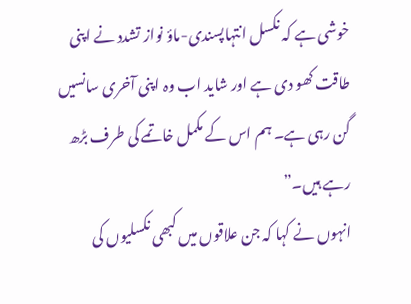خوشی ہے کہ نکسل انتہاپسندی-ماؤ نواز تشدد نے اپنی طاقت کھو دی ہے اور شاید اب وہ اپنی آخری سانسیں گن رہی ہے۔ ہم اس کے مکمل خاتمے کی طرف بڑھ رہے ہیں۔”
انہوں نے کہا کہ جن علاقوں میں کبھی نکسلیوں کی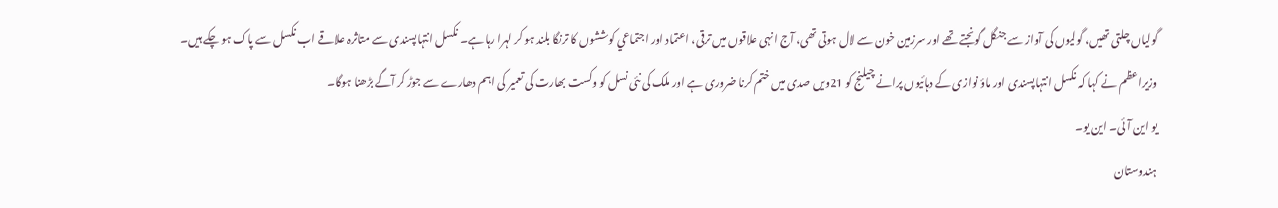گولیاں چلتی تھیں، گولیوں کی آواز سے جنگل گونجتے تھے اور سرزمین خون سے لال ہوتی تھی، آج انہی علاقوں میں ترقی، اعتماد اور اجتماعي کوششوں کا ترنگا بلند ہو کر لہرا رہا ہے۔ نکسل انتہاپسندی سے متاثرہ علاقے اب نکسل سے پاک ہو چکے ہیں۔
وزیراعظم نے کہا کہ نکسل انتہاپسندی اور ماؤ نوازی کے دہائیوں پرانے چیلنج کو 21ویں صدی میں ختم کرنا ضروری ہے اور ملک کی نئی نسل کو وکست بھارت کی تعمیر کی اہم دھارے سے جوڑ کر آگے بڑھنا ہوگا۔
یو این آئی۔ این یو۔
ہندوستان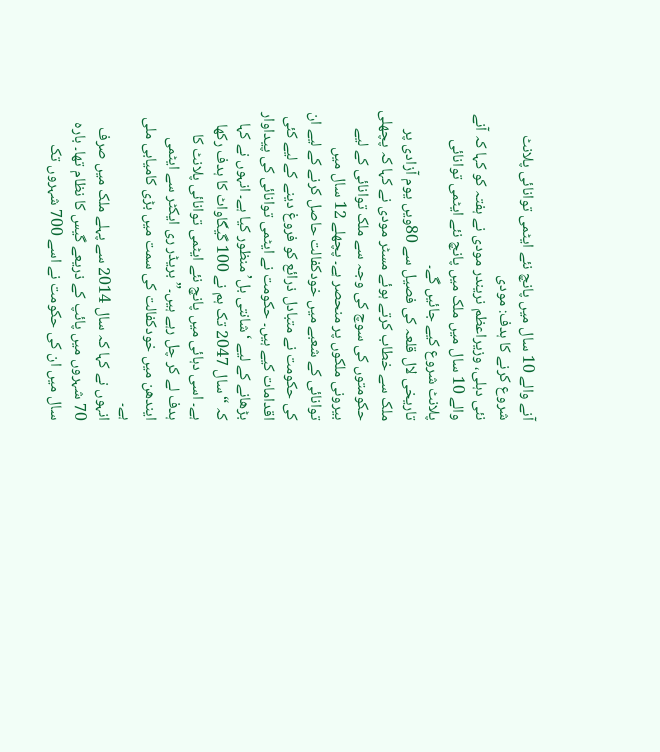آنے والے 10 سال میں پانچ نئے ایٹمی توانائی پلانٹ شروع کرنے کا ہدف: مودی
نئی دہلی، وزیراعظم نریندر مودی نے ہفتہ کو کہا کہ آنے والے 10 سال میں ملک میں پانچ نئے ایٹمی توانائی پلانٹ شروع کیے جائیں گے۔
تاریخی لال قلعہ کی فصیل سے 80ویں یوم آزادی پر ملک سے خطاب کرتے ہوئے مسٹر مودی نے کہا کہ پچھلی حکومتوں کی سوچ کی وجہ سے ملک توانائی کے لیے بیرونی ملکوں پر منحصر ہے۔ پچھلے 12 سال میں توانائی کے شعبے میں خودکفالت حاصل کرنے کے لیے ان کی حکومت نے متبادل ذرائع کو فروغ دینے کے لیے کئی اقدامات کیے ہیں۔ حکومت نے ایٹمی توانائی کی پیداوار بڑھانے کے لیے ‘شانتی بل’ منظور کیا ہے۔ انہوں نے کہا کہ “سال 2047 تک ہم نے 100 گیگاواٹ کا ہدف رکھا ہے۔ اسی دہائی میں پانچ نئے ایٹمی توانائی پلانٹ کا ہدف لے کر چل رہے ہیں۔” بریڈر ری ایکٹر سے ایٹمی ایندھن میں خودکفالت کی سمت میں بڑی کامیابی ملی ہے۔
انہوں نے کہا کہ سال 2014 سے پہلے ملک میں صرف 70 شہروں میں پائپ کے ذریعے گیس کا نظام تھا۔ بارہ سال میں ان کی حکومت نے اسے 700 شہروں تک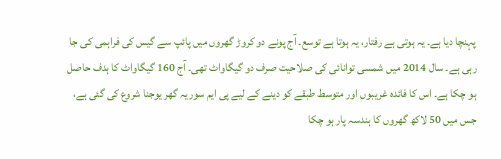پہنچا دیا ہے۔ یہ ہوتی ہے رفتار، یہ ہوتا ہے توسع۔ آج پونے دو کروڑ گھروں میں پائپ سے گیس کی فراہمی کی جا رہی ہے۔ سال 2014 میں شمسی توانائی کی صلاحیت صرف دو گیگاواٹ تھی۔ آج 160 گیگاواٹ کا ہدف حاصل ہو چکا ہے۔ اس کا فائدہ غریبوں اور متوسط طبقے کو دینے کے لیے پی ایم سوریہ گھر یوجنا شروع کی گئی ہے، جس میں 50 لاکھ گھروں کا ہندسہ پار ہو چکا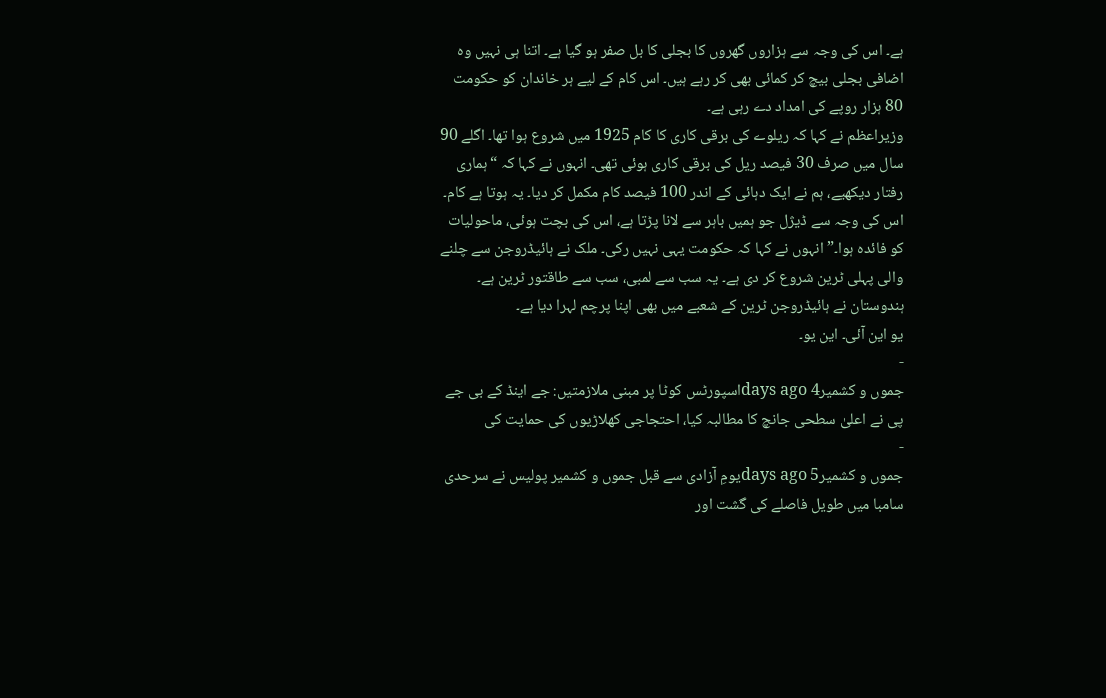ہے۔ اس کی وجہ سے ہزاروں گھروں کا بجلی کا بل صفر ہو گیا ہے۔ اتنا ہی نہیں وہ اضافی بجلی بیچ کر کمائی بھی کر رہے ہیں۔ اس کام کے لیے ہر خاندان کو حکومت 80 ہزار روپے کی امداد دے رہی ہے۔
وزیراعظم نے کہا کہ ریلوے کی برقی کاری کا کام 1925 میں شروع ہوا تھا۔ اگلے 90 سال میں صرف 30 فیصد ریل کی برقی کاری ہوئی تھی۔ انہوں نے کہا کہ “ہماری رفتار دیکھیے، ہم نے ایک دہائی کے اندر 100 فیصد کام مکمل کر دیا۔ یہ ہوتا ہے کام۔ اس کی وجہ سے ڈیژل جو ہمیں باہر سے لانا پڑتا ہے، اس کی بچت ہوئی، ماحولیات کو فائدہ ہوا۔” انہوں نے کہا کہ حکومت یہی نہیں رکی۔ ملک نے ہائیڈروجن سے چلنے والی پہلی ٹرین شروع کر دی ہے۔ یہ سب سے لمبی، سب سے طاقتور ٹرین ہے۔ ہندوستان نے ہائیڈروجن ٹرین کے شعبے میں بھی اپنا پرچم لہرا دیا ہے۔
یو این آئی۔ این یو۔
-
جموں و کشمیر4 days agoاسپورٹس کوٹا پر مبنی ملازمتیں: جے اینڈ کے بی جے پی نے اعلیٰ سطحی جانچ کا مطالبہ کیا، احتجاجی کھلاڑیوں کی حمایت کی
-
جموں و کشمیر5 days agoیومِ آزادی سے قبل جموں و کشمیر پولیس نے سرحدی سامبا میں طویل فاصلے کی گشت اور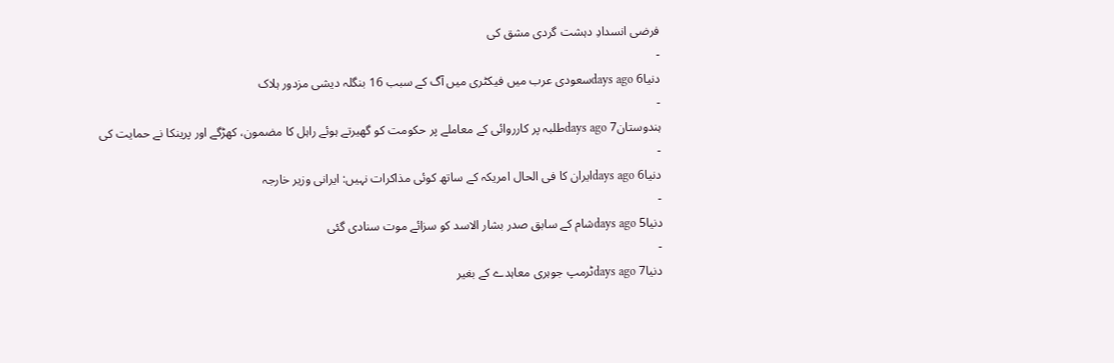فرضی انسدادِ دہشت گردی مشق کی
-
دنیا6 days agoسعودی عرب میں فیکٹری میں آگ کے سبب 16 بنگلہ دیشی مزدور ہلاک
-
ہندوستان7 days agoطلبہ پر کارروائی کے معاملے پر حکومت کو گھیرتے ہوئے راہل کا مضمون، کھڑگے اور پرینکا نے حمایت کی
-
دنیا6 days agoایران کا فی الحال امریکہ کے ساتھ کوئی مذاکرات نہیں: ایرانی وزیر خارجہ
-
دنیا5 days agoشام کے سابق صدر بشار الاسد کو سزائے موت سنادی گئی
-
دنیا7 days agoٹرمپ جوہری معاہدے کے بغیر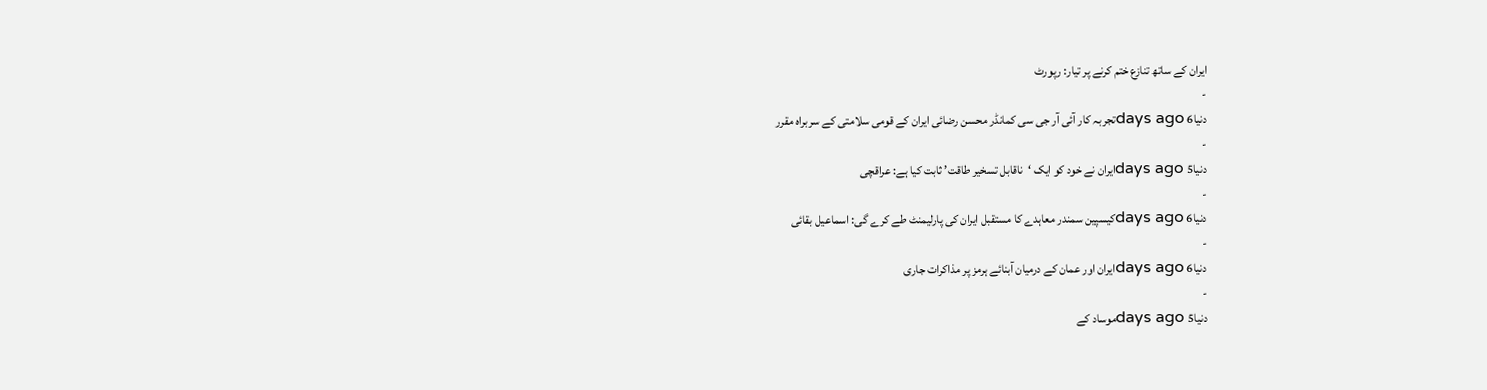ایران کے ساتھ تنازع ختم کرنے پر تیار: رپورٹ
-
دنیا6 days agoتجربہ کار آئی آر جی سی کمانڈر محسن رضائی ایران کے قومی سلامتی کے سربراہ مقرر
-
دنیا5 days agoایران نے خود کو ایک ‘ناقابل تسخیر طاقت’ ثابت کیا ہے: عراقچی
-
دنیا6 days agoکیسپین سمندر معاہدے کا مستقبل ایران کی پارلیمنٹ طے کرے گی: اسماعیل بقائی
-
دنیا6 days agoایران اور عمان کے درمیان آبنائے ہرمز پر مذاکرات جاری
-
دنیا5 days agoموساد کے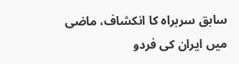سابق سربراہ کا انکشاف، ماضی میں ایران کی فردو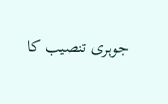جوہری تنصیب کا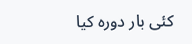کئی بار دورہ کیا